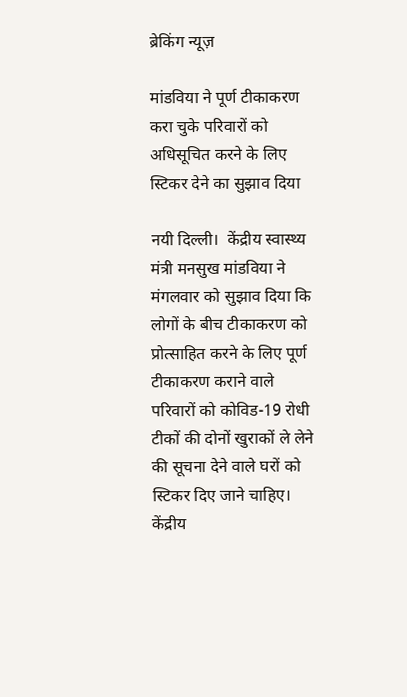ब्रेकिंग न्यूज़

मांडविया ने पूर्ण टीकाकरण करा चुके परिवारों को अधिसूचित करने के लिए स्टिकर देने का सुझाव दिया

नयी दिल्ली।  केंद्रीय स्वास्थ्य मंत्री मनसुख मांडविया ने मंगलवार को सुझाव दिया कि लोगों के बीच टीकाकरण को प्रोत्साहित करने के लिए पूर्ण टीकाकरण कराने वाले परिवारों को कोविड-19 रोधी टीकों की दोनों खुराकों ले लेने की सूचना देने वाले घरों को स्टिकर दिए जाने चाहिए। केंद्रीय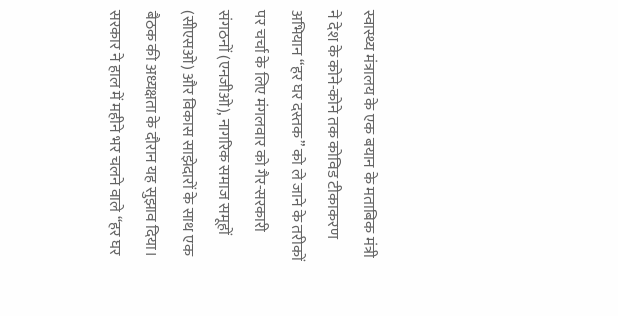स्वास्थ्य मंत्रालय के एक बयान के मताबिक मंत्री ने देश के कोने-कोने तक कोविड टीकाकरण अभियान “हर घर दस्तक” को ले जाने के तरीकों पर चर्चा के लिए मंगलवार को गैर-सरकारी संगठनों (एनजीओ), नागरिक समाज समूहों (सीएसओ) और विकास साझेदारों के साथ एक बैठक की अध्यक्षता के दौरान यह सुझाव दिया। सरकार ने हाल में महीने भर चलने वाले ‘‘हर घर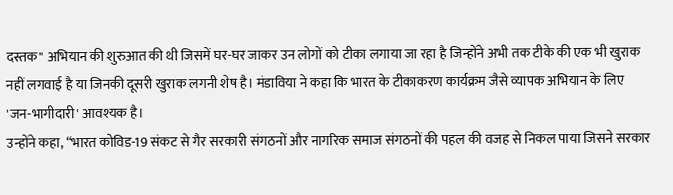दस्तक'' अभियान की शुरुआत की थी जिसमें घर-घर जाकर उन लोगों को टीका लगाया जा रहा है जिन्होंने अभी तक टीके की एक भी खुराक नहीं लगवाई है या जिनकी दूसरी खुराक लगनी शेष है। मंडाविया ने कहा कि भारत के टीकाकरण कार्यक्रम जैसे व्यापक अभियान के लिए 'जन-भागीदारी' आवश्यक है।
उन्होंने कहा, “भारत कोविड-19 संकट से गैर सरकारी संगठनों और नागरिक समाज संगठनों की पहल की वजह से निकल पाया जिसने सरकार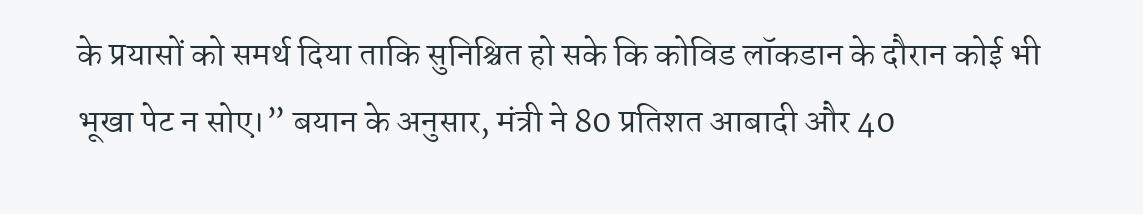के प्रयासों को समर्थ दिया ताकि सुनिश्चित हो सके कि कोविड लॉकडान के दौरान कोई भी भूखा पेट न सोए।” बयान के अनुसार, मंत्री ने 80 प्रतिशत आबादी और 40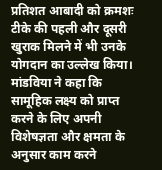प्रतिशत आबादी को क्रमशः टीके की पहली और दूसरी खुराक मिलने में भी उनके योगदान का उल्लेख किया। मांडविया ने कहा कि सामूहिक लक्ष्य को प्राप्त करने के लिए अपनी विशेषज्ञता और क्षमता के अनुसार काम करने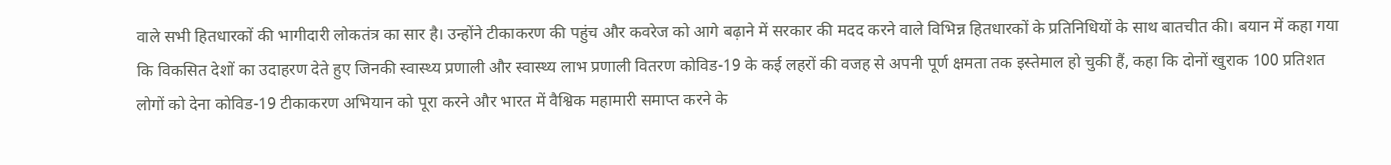वाले सभी हितधारकों की भागीदारी लोकतंत्र का सार है। उन्होंने टीकाकरण की पहुंच और कवरेज को आगे बढ़ाने में सरकार की मदद करने वाले विभिन्न हितधारकों के प्रतिनिधियों के साथ बातचीत की। बयान में कहा गया कि विकसित देशों का उदाहरण देते हुए जिनकी स्वास्थ्य प्रणाली और स्वास्थ्य लाभ प्रणाली वितरण कोविड-19 के कई लहरों की वजह से अपनी पूर्ण क्षमता तक इस्तेमाल हो चुकी हैं, कहा कि दोनों खुराक 100 प्रतिशत लोगों को देना कोविड-19 टीकाकरण अभियान को पूरा करने और भारत में वैश्विक महामारी समाप्त करने के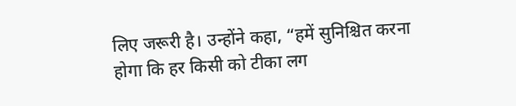लिए जरूरी है। उन्होंने कहा, “हमें सुनिश्चित करना होगा कि हर किसी को टीका लग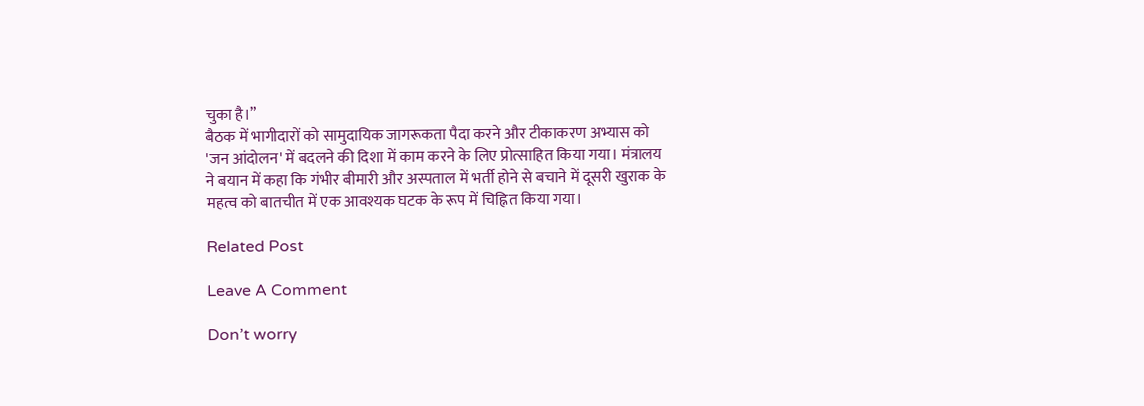चुका है।”
बैठक में भागीदारों को सामुदायिक जागरूकता पैदा करने और टीकाकरण अभ्यास को 'जन आंदोलन' में बदलने की दिशा में काम करने के लिए प्रोत्साहित किया गया। मंत्रालय ने बयान में कहा कि गंभीर बीमारी और अस्पताल में भर्ती होने से बचाने में दूसरी खुराक के महत्व को बातचीत में एक आवश्यक घटक के रूप में चिह्नित किया गया।

Related Post

Leave A Comment

Don’t worry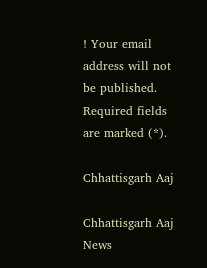! Your email address will not be published. Required fields are marked (*).

Chhattisgarh Aaj

Chhattisgarh Aaj News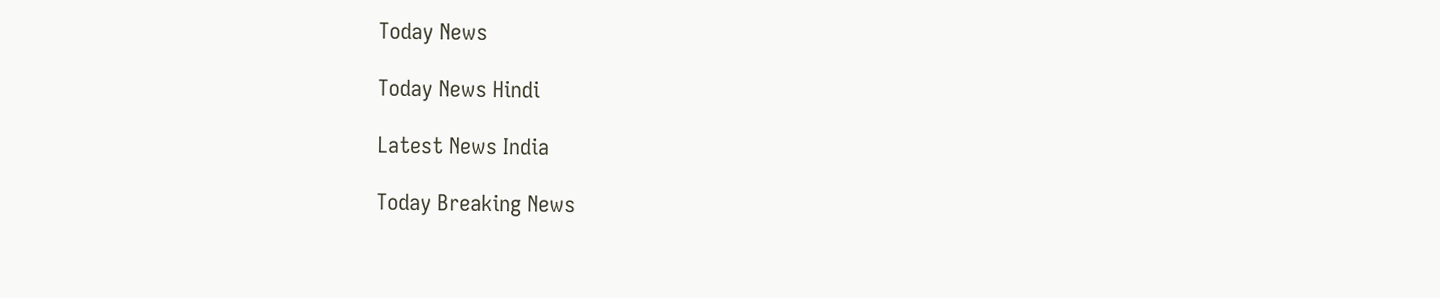Today News

Today News Hindi

Latest News India

Today Breaking News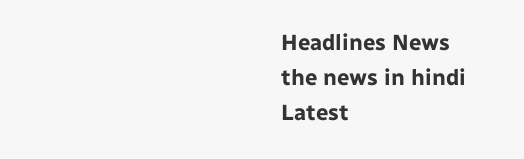Headlines News
the news in hindi
Latest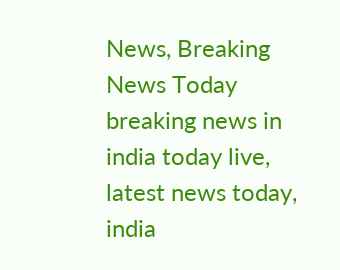News, Breaking News Today
breaking news in india today live, latest news today, india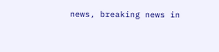news, breaking news in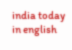india today in english